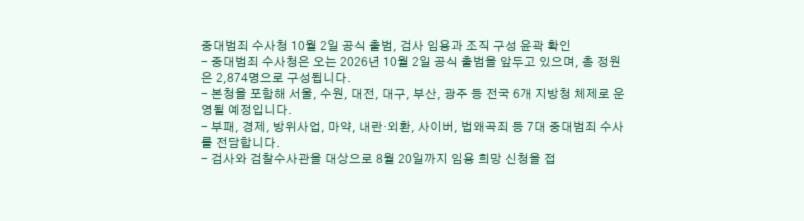중대범죄 수사청 10월 2일 공식 출범, 검사 임용과 조직 구성 윤곽 확인
- 중대범죄 수사청은 오는 2026년 10월 2일 공식 출범을 앞두고 있으며, 총 정원은 2,874명으로 구성됩니다.
- 본청을 포함해 서울, 수원, 대전, 대구, 부산, 광주 등 전국 6개 지방청 체제로 운영될 예정입니다.
- 부패, 경제, 방위사업, 마약, 내란·외환, 사이버, 법왜곡죄 등 7대 중대범죄 수사를 전담합니다.
- 검사와 검찰수사관을 대상으로 8월 20일까지 임용 희망 신청을 접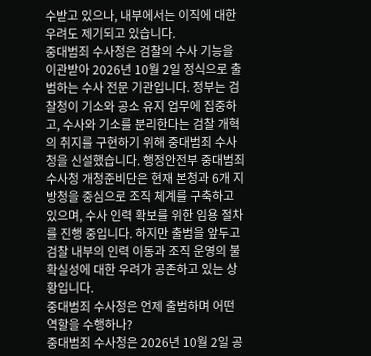수받고 있으나, 내부에서는 이직에 대한 우려도 제기되고 있습니다.
중대범죄 수사청은 검찰의 수사 기능을 이관받아 2026년 10월 2일 정식으로 출범하는 수사 전문 기관입니다. 정부는 검찰청이 기소와 공소 유지 업무에 집중하고, 수사와 기소를 분리한다는 검찰 개혁의 취지를 구현하기 위해 중대범죄 수사청을 신설했습니다. 행정안전부 중대범죄수사청 개청준비단은 현재 본청과 6개 지방청을 중심으로 조직 체계를 구축하고 있으며, 수사 인력 확보를 위한 임용 절차를 진행 중입니다. 하지만 출범을 앞두고 검찰 내부의 인력 이동과 조직 운영의 불확실성에 대한 우려가 공존하고 있는 상황입니다.
중대범죄 수사청은 언제 출범하며 어떤 역할을 수행하나?
중대범죄 수사청은 2026년 10월 2일 공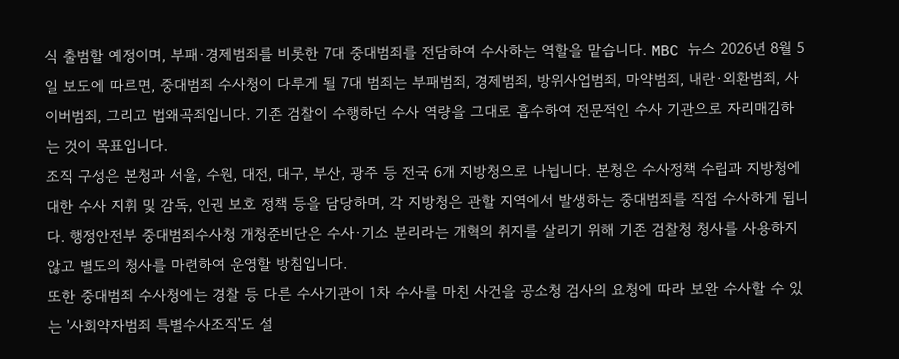식 출범할 예정이며, 부패·경제범죄를 비롯한 7대 중대범죄를 전담하여 수사하는 역할을 맡습니다. MBC 뉴스 2026년 8월 5일 보도에 따르면, 중대범죄 수사청이 다루게 될 7대 범죄는 부패범죄, 경제범죄, 방위사업범죄, 마약범죄, 내란·외환범죄, 사이버범죄, 그리고 법왜곡죄입니다. 기존 검찰이 수행하던 수사 역량을 그대로 흡수하여 전문적인 수사 기관으로 자리매김하는 것이 목표입니다.
조직 구성은 본청과 서울, 수원, 대전, 대구, 부산, 광주 등 전국 6개 지방청으로 나뉩니다. 본청은 수사정책 수립과 지방청에 대한 수사 지휘 및 감독, 인권 보호 정책 등을 담당하며, 각 지방청은 관할 지역에서 발생하는 중대범죄를 직접 수사하게 됩니다. 행정안전부 중대범죄수사청 개청준비단은 수사·기소 분리라는 개혁의 취지를 살리기 위해 기존 검찰청 청사를 사용하지 않고 별도의 청사를 마련하여 운영할 방침입니다.
또한 중대범죄 수사청에는 경찰 등 다른 수사기관이 1차 수사를 마친 사건을 공소청 검사의 요청에 따라 보완 수사할 수 있는 '사회약자범죄 특별수사조직'도 설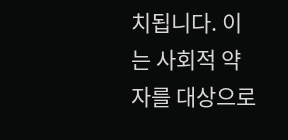치됩니다. 이는 사회적 약자를 대상으로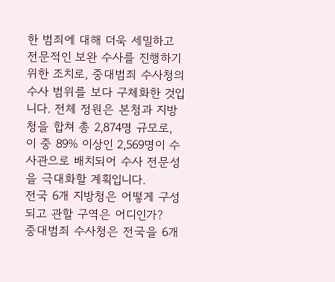한 범죄에 대해 더욱 세밀하고 전문적인 보완 수사를 진행하기 위한 조치로, 중대범죄 수사청의 수사 범위를 보다 구체화한 것입니다. 전체 정원은 본청과 지방청을 합쳐 총 2,874명 규모로, 이 중 89% 이상인 2,569명이 수사관으로 배치되어 수사 전문성을 극대화할 계획입니다.
전국 6개 지방청은 어떻게 구성되고 관할 구역은 어디인가?
중대범죄 수사청은 전국을 6개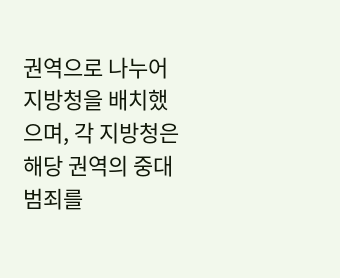권역으로 나누어 지방청을 배치했으며, 각 지방청은 해당 권역의 중대범죄를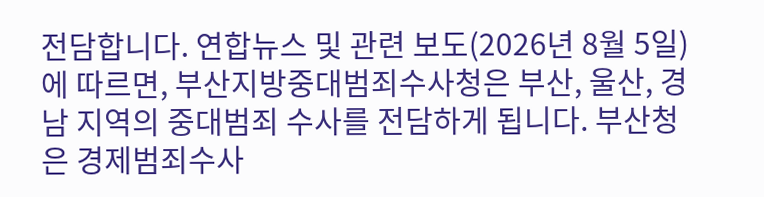전담합니다. 연합뉴스 및 관련 보도(2026년 8월 5일)에 따르면, 부산지방중대범죄수사청은 부산, 울산, 경남 지역의 중대범죄 수사를 전담하게 됩니다. 부산청은 경제범죄수사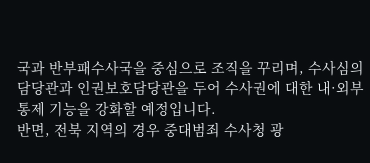국과 반부패수사국을 중심으로 조직을 꾸리며, 수사심의담당관과 인권보호담당관을 두어 수사권에 대한 내·외부 통제 기능을 강화할 예정입니다.
반면, 전북 지역의 경우 중대범죄 수사청 광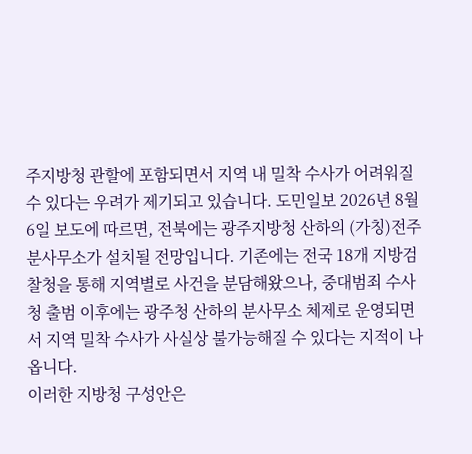주지방청 관할에 포함되면서 지역 내 밀착 수사가 어려워질 수 있다는 우려가 제기되고 있습니다. 도민일보 2026년 8월 6일 보도에 따르면, 전북에는 광주지방청 산하의 (가칭)전주분사무소가 설치될 전망입니다. 기존에는 전국 18개 지방검찰청을 통해 지역별로 사건을 분담해왔으나, 중대범죄 수사청 출범 이후에는 광주청 산하의 분사무소 체제로 운영되면서 지역 밀착 수사가 사실상 불가능해질 수 있다는 지적이 나옵니다.
이러한 지방청 구성안은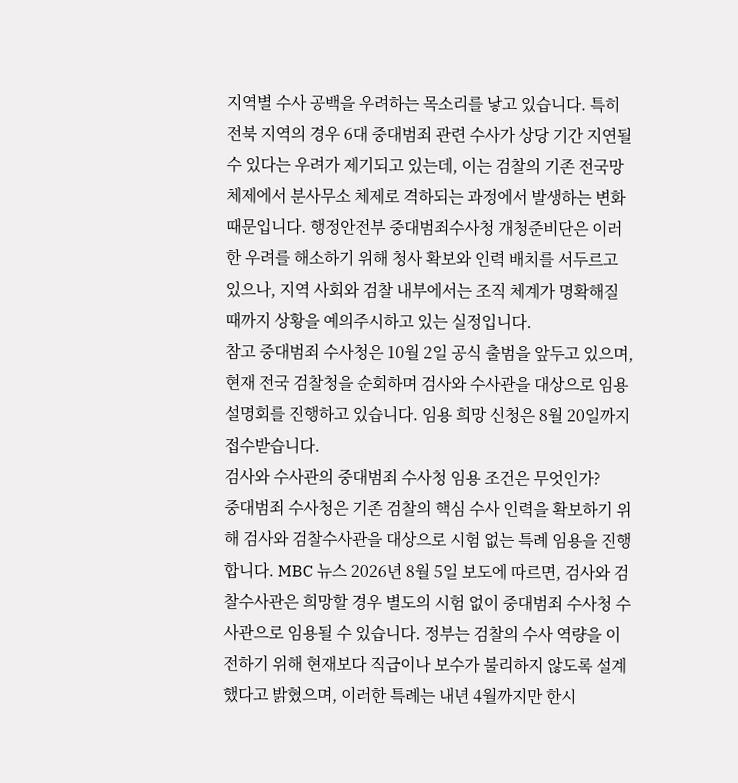지역별 수사 공백을 우려하는 목소리를 낳고 있습니다. 특히 전북 지역의 경우 6대 중대범죄 관련 수사가 상당 기간 지연될 수 있다는 우려가 제기되고 있는데, 이는 검찰의 기존 전국망 체제에서 분사무소 체제로 격하되는 과정에서 발생하는 변화 때문입니다. 행정안전부 중대범죄수사청 개청준비단은 이러한 우려를 해소하기 위해 청사 확보와 인력 배치를 서두르고 있으나, 지역 사회와 검찰 내부에서는 조직 체계가 명확해질 때까지 상황을 예의주시하고 있는 실정입니다.
참고 중대범죄 수사청은 10월 2일 공식 출범을 앞두고 있으며, 현재 전국 검찰청을 순회하며 검사와 수사관을 대상으로 임용 설명회를 진행하고 있습니다. 임용 희망 신청은 8월 20일까지 접수받습니다.
검사와 수사관의 중대범죄 수사청 임용 조건은 무엇인가?
중대범죄 수사청은 기존 검찰의 핵심 수사 인력을 확보하기 위해 검사와 검찰수사관을 대상으로 시험 없는 특례 임용을 진행합니다. MBC 뉴스 2026년 8월 5일 보도에 따르면, 검사와 검찰수사관은 희망할 경우 별도의 시험 없이 중대범죄 수사청 수사관으로 임용될 수 있습니다. 정부는 검찰의 수사 역량을 이전하기 위해 현재보다 직급이나 보수가 불리하지 않도록 설계했다고 밝혔으며, 이러한 특례는 내년 4월까지만 한시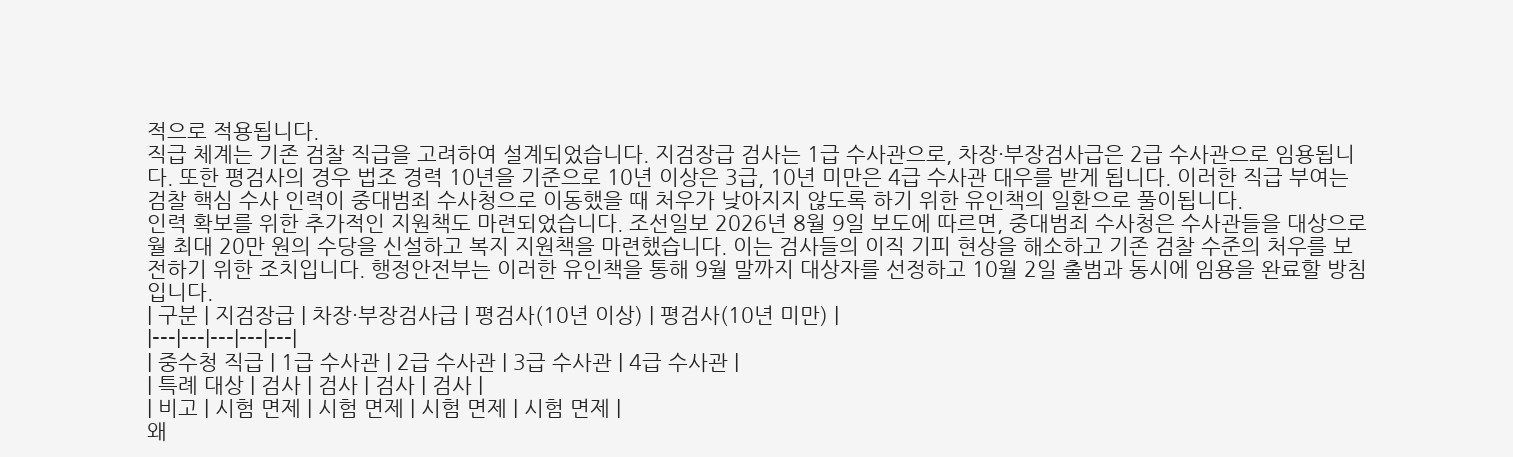적으로 적용됩니다.
직급 체계는 기존 검찰 직급을 고려하여 설계되었습니다. 지검장급 검사는 1급 수사관으로, 차장·부장검사급은 2급 수사관으로 임용됩니다. 또한 평검사의 경우 법조 경력 10년을 기준으로 10년 이상은 3급, 10년 미만은 4급 수사관 대우를 받게 됩니다. 이러한 직급 부여는 검찰 핵심 수사 인력이 중대범죄 수사청으로 이동했을 때 처우가 낮아지지 않도록 하기 위한 유인책의 일환으로 풀이됩니다.
인력 확보를 위한 추가적인 지원책도 마련되었습니다. 조선일보 2026년 8월 9일 보도에 따르면, 중대범죄 수사청은 수사관들을 대상으로 월 최대 20만 원의 수당을 신설하고 복지 지원책을 마련했습니다. 이는 검사들의 이직 기피 현상을 해소하고 기존 검찰 수준의 처우를 보전하기 위한 조치입니다. 행정안전부는 이러한 유인책을 통해 9월 말까지 대상자를 선정하고 10월 2일 출범과 동시에 임용을 완료할 방침입니다.
| 구분 | 지검장급 | 차장·부장검사급 | 평검사(10년 이상) | 평검사(10년 미만) |
|---|---|---|---|---|
| 중수청 직급 | 1급 수사관 | 2급 수사관 | 3급 수사관 | 4급 수사관 |
| 특례 대상 | 검사 | 검사 | 검사 | 검사 |
| 비고 | 시험 면제 | 시험 면제 | 시험 면제 | 시험 면제 |
왜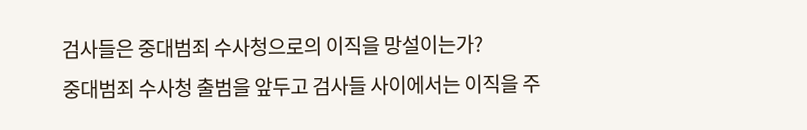검사들은 중대범죄 수사청으로의 이직을 망설이는가?
중대범죄 수사청 출범을 앞두고 검사들 사이에서는 이직을 주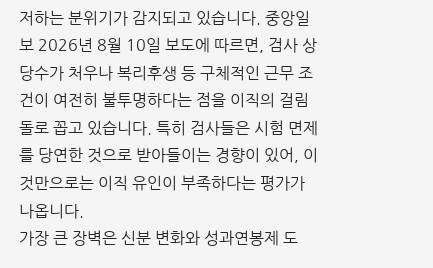저하는 분위기가 감지되고 있습니다. 중앙일보 2026년 8월 10일 보도에 따르면, 검사 상당수가 처우나 복리후생 등 구체적인 근무 조건이 여전히 불투명하다는 점을 이직의 걸림돌로 꼽고 있습니다. 특히 검사들은 시험 면제를 당연한 것으로 받아들이는 경향이 있어, 이것만으로는 이직 유인이 부족하다는 평가가 나옵니다.
가장 큰 장벽은 신분 변화와 성과연봉제 도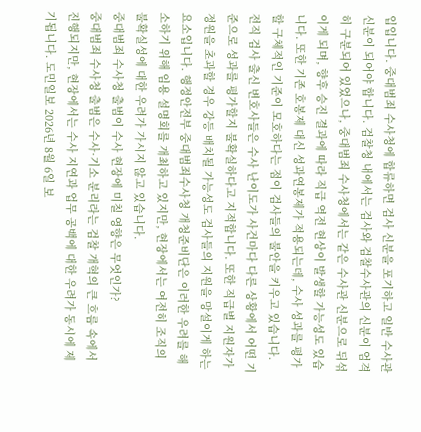입입니다. 중대범죄 수사청에 합류하면 검사 신분을 포기하고 일반 수사관 신분이 되어야 합니다. 검찰청 내에서는 검사와 검찰수사관의 신분이 엄격히 구분되어 있었으나, 중대범죄 수사청에서는 같은 수사관 신분으로 뒤섞이게 되며, 향후 승진 결과에 따라 직급 역전 현상이 발생할 가능성도 있습니다. 또한 기존 호봉제 대신 성과연봉제가 적용되는데, 수사 성과를 평가할 구체적인 기준이 모호하다는 점이 검사들의 불안을 키우고 있습니다.
전직 검사 출신 변호사들은 수사 난이도가 사건마다 다른 상황에서 어떤 기준으로 성과를 평가할지 불확실하다고 지적합니다. 또한 직급별 지원자가 정원을 초과할 경우 강등 배치될 가능성도 검사들의 지원을 망설이게 하는 요소입니다. 행정안전부 중대범죄수사청 개청준비단은 이러한 우려를 해소하기 위해 임용 설명회를 개최하고 있지만, 현장에서는 여전히 조직의 불확실성에 대한 우려가 가시지 않고 있습니다.
중대범죄 수사청 출범이 수사 현장에 미칠 영향은 무엇인가?
중대범죄 수사청 출범은 수사·기소 분리라는 검찰 개혁의 큰 흐름 속에서 진행되지만, 현장에서는 수사 지연과 업무 공백에 대한 우려가 동시에 제기됩니다. 도민일보 2026년 8월 6일 보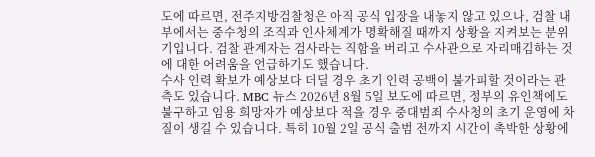도에 따르면, 전주지방검찰청은 아직 공식 입장을 내놓지 않고 있으나, 검찰 내부에서는 중수청의 조직과 인사체계가 명확해질 때까지 상황을 지켜보는 분위기입니다. 검찰 관계자는 검사라는 직함을 버리고 수사관으로 자리매김하는 것에 대한 어려움을 언급하기도 했습니다.
수사 인력 확보가 예상보다 더딜 경우 초기 인력 공백이 불가피할 것이라는 관측도 있습니다. MBC 뉴스 2026년 8월 5일 보도에 따르면, 정부의 유인책에도 불구하고 임용 희망자가 예상보다 적을 경우 중대범죄 수사청의 초기 운영에 차질이 생길 수 있습니다. 특히 10월 2일 공식 출범 전까지 시간이 촉박한 상황에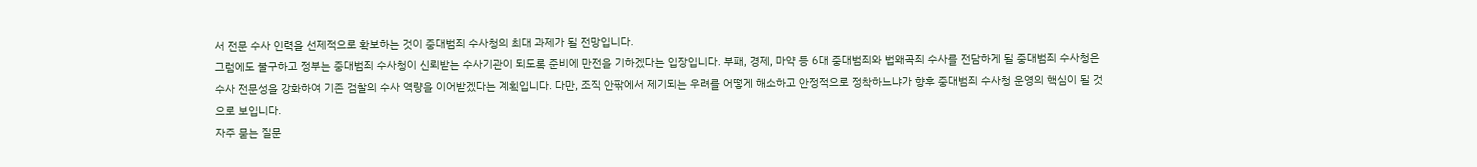서 전문 수사 인력을 선제적으로 확보하는 것이 중대범죄 수사청의 최대 과제가 될 전망입니다.
그럼에도 불구하고 정부는 중대범죄 수사청이 신뢰받는 수사기관이 되도록 준비에 만전을 기하겠다는 입장입니다. 부패, 경제, 마약 등 6대 중대범죄와 법왜곡죄 수사를 전담하게 될 중대범죄 수사청은 수사 전문성을 강화하여 기존 검찰의 수사 역량을 이어받겠다는 계획입니다. 다만, 조직 안팎에서 제기되는 우려를 어떻게 해소하고 안정적으로 정착하느냐가 향후 중대범죄 수사청 운영의 핵심이 될 것으로 보입니다.
자주 묻는 질문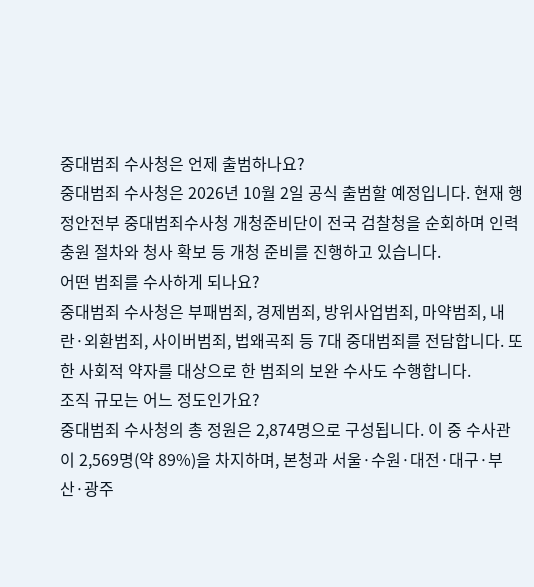중대범죄 수사청은 언제 출범하나요?
중대범죄 수사청은 2026년 10월 2일 공식 출범할 예정입니다. 현재 행정안전부 중대범죄수사청 개청준비단이 전국 검찰청을 순회하며 인력 충원 절차와 청사 확보 등 개청 준비를 진행하고 있습니다.
어떤 범죄를 수사하게 되나요?
중대범죄 수사청은 부패범죄, 경제범죄, 방위사업범죄, 마약범죄, 내란·외환범죄, 사이버범죄, 법왜곡죄 등 7대 중대범죄를 전담합니다. 또한 사회적 약자를 대상으로 한 범죄의 보완 수사도 수행합니다.
조직 규모는 어느 정도인가요?
중대범죄 수사청의 총 정원은 2,874명으로 구성됩니다. 이 중 수사관이 2,569명(약 89%)을 차지하며, 본청과 서울·수원·대전·대구·부산·광주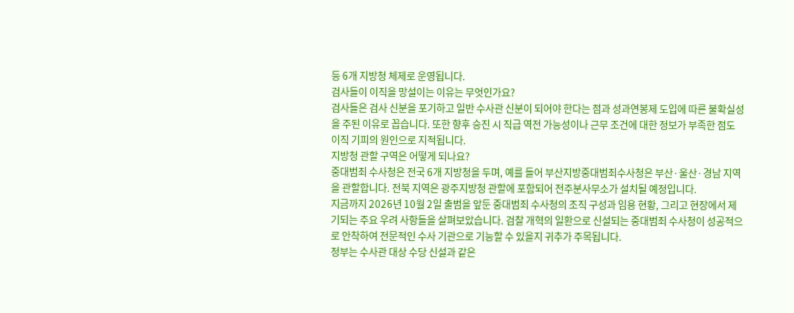등 6개 지방청 체제로 운영됩니다.
검사들이 이직을 망설이는 이유는 무엇인가요?
검사들은 검사 신분을 포기하고 일반 수사관 신분이 되어야 한다는 점과 성과연봉제 도입에 따른 불확실성을 주된 이유로 꼽습니다. 또한 향후 승진 시 직급 역전 가능성이나 근무 조건에 대한 정보가 부족한 점도 이직 기피의 원인으로 지적됩니다.
지방청 관할 구역은 어떻게 되나요?
중대범죄 수사청은 전국 6개 지방청을 두며, 예를 들어 부산지방중대범죄수사청은 부산·울산·경남 지역을 관할합니다. 전북 지역은 광주지방청 관할에 포함되어 전주분사무소가 설치될 예정입니다.
지금까지 2026년 10월 2일 출범을 앞둔 중대범죄 수사청의 조직 구성과 임용 현황, 그리고 현장에서 제기되는 주요 우려 사항들을 살펴보았습니다. 검찰 개혁의 일환으로 신설되는 중대범죄 수사청이 성공적으로 안착하여 전문적인 수사 기관으로 기능할 수 있을지 귀추가 주목됩니다.
정부는 수사관 대상 수당 신설과 같은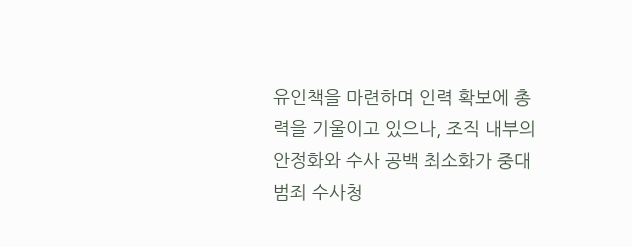유인책을 마련하며 인력 확보에 총력을 기울이고 있으나, 조직 내부의 안정화와 수사 공백 최소화가 중대범죄 수사청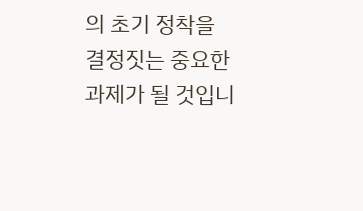의 초기 정착을 결정짓는 중요한 과제가 될 것입니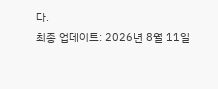다.
최종 업데이트: 2026년 8월 11일